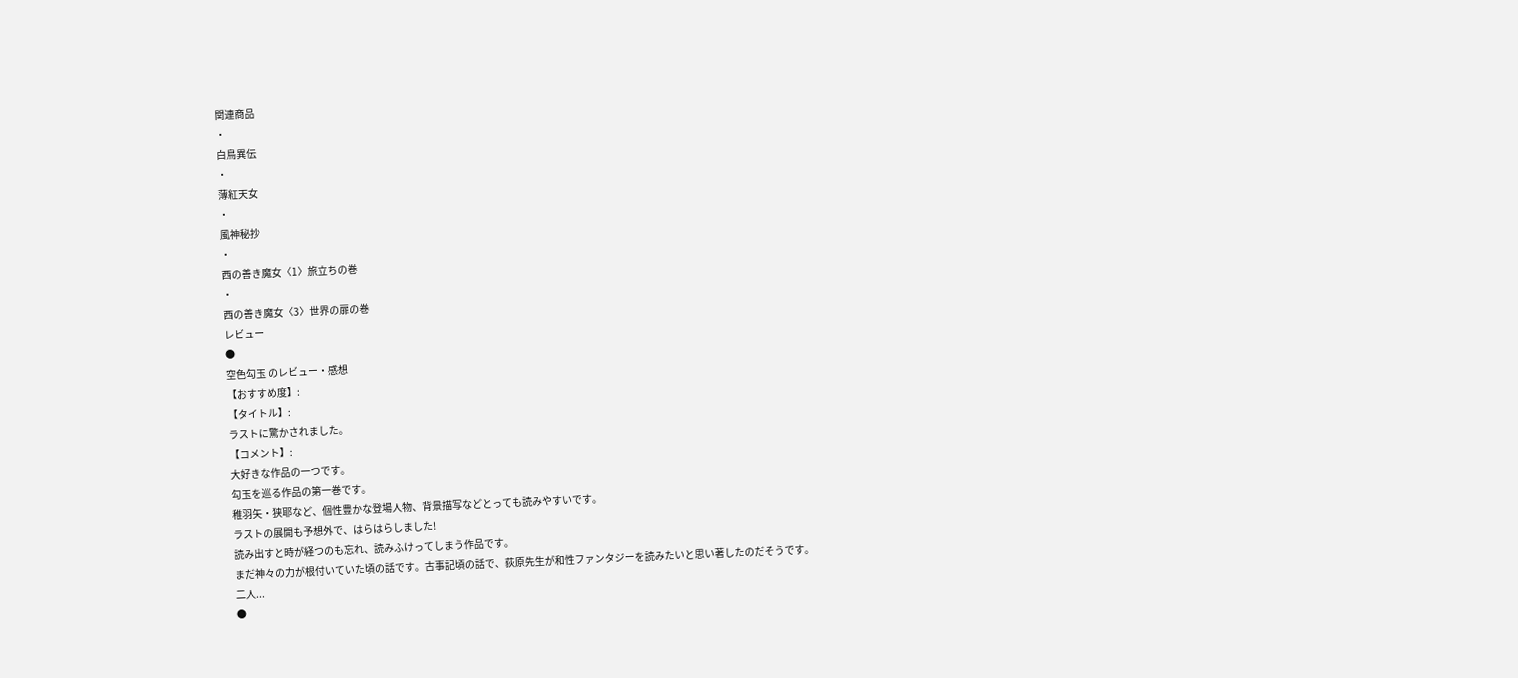関連商品
・
白鳥異伝
・
薄紅天女
・
風神秘抄
・
西の善き魔女〈1〉旅立ちの巻
・
西の善き魔女〈3〉世界の扉の巻
レビュー
●
空色勾玉 のレビュー・感想
【おすすめ度】:
【タイトル】:
ラストに驚かされました。
【コメント】:
大好きな作品の一つです。
勾玉を巡る作品の第一巻です。
稚羽矢・狭耶など、個性豊かな登場人物、背景描写などとっても読みやすいです。
ラストの展開も予想外で、はらはらしました!
読み出すと時が経つのも忘れ、読みふけってしまう作品です。
まだ神々の力が根付いていた頃の話です。古事記頃の話で、荻原先生が和性ファンタジーを読みたいと思い著したのだそうです。
二人...
●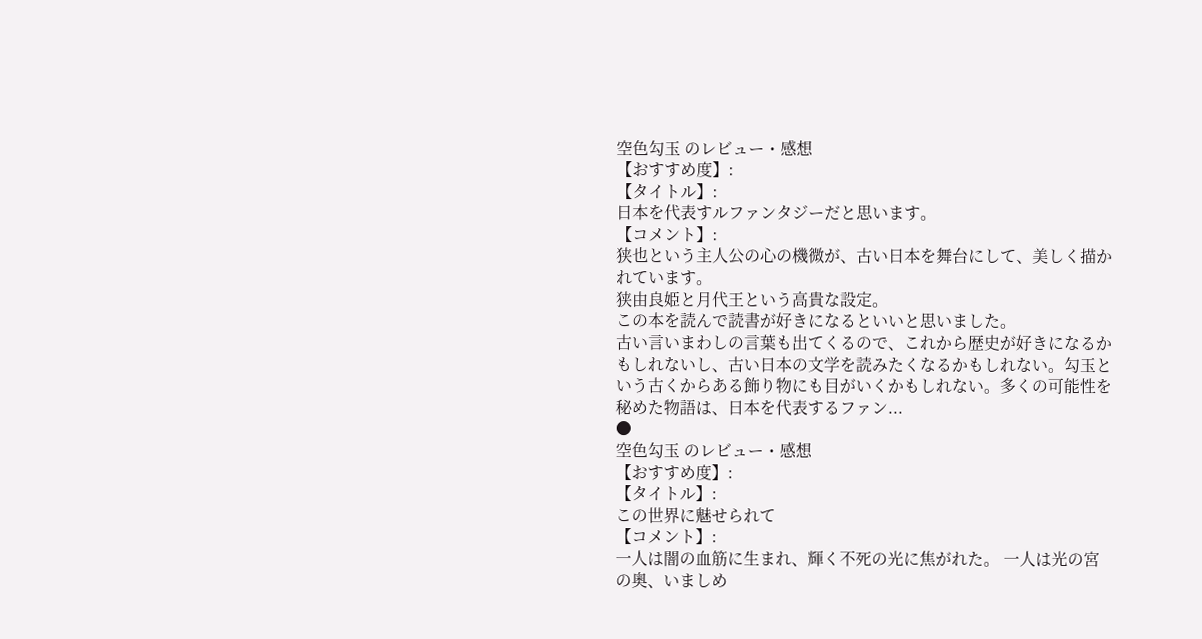空色勾玉 のレビュー・感想
【おすすめ度】:
【タイトル】:
日本を代表すルファンタジーだと思います。
【コメント】:
狭也という主人公の心の機微が、古い日本を舞台にして、美しく描かれています。
狭由良姫と月代王という高貴な設定。
この本を読んで読書が好きになるといいと思いました。
古い言いまわしの言葉も出てくるので、これから歴史が好きになるかもしれないし、古い日本の文学を読みたくなるかもしれない。勾玉という古くからある飾り物にも目がいくかもしれない。多くの可能性を秘めた物語は、日本を代表するファン...
●
空色勾玉 のレビュー・感想
【おすすめ度】:
【タイトル】:
この世界に魅せられて
【コメント】:
一人は闇の血筋に生まれ、輝く不死の光に焦がれた。 一人は光の宮の奥、いましめ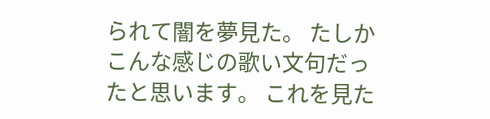られて闇を夢見た。 たしかこんな感じの歌い文句だったと思います。 これを見た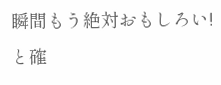瞬間もう絶対おもしろい!と確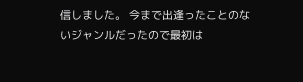信しました。 今まで出逢ったことのないジャンルだったので最初は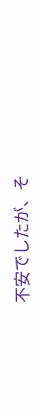不安でしたが、そ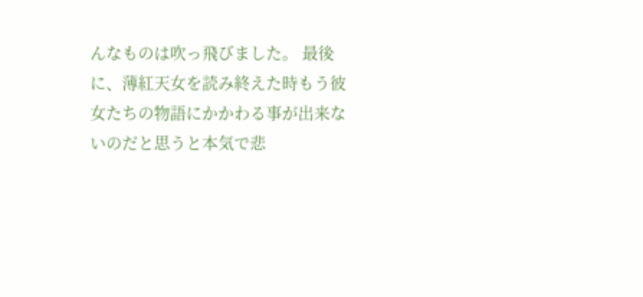んなものは吹っ飛びました。 最後に、薄紅天女を読み終えた時もう彼女たちの物語にかかわる事が出来ないのだと思うと本気で悲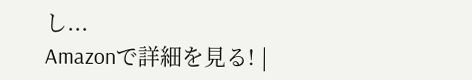し...
Amazonで詳細を見る! |